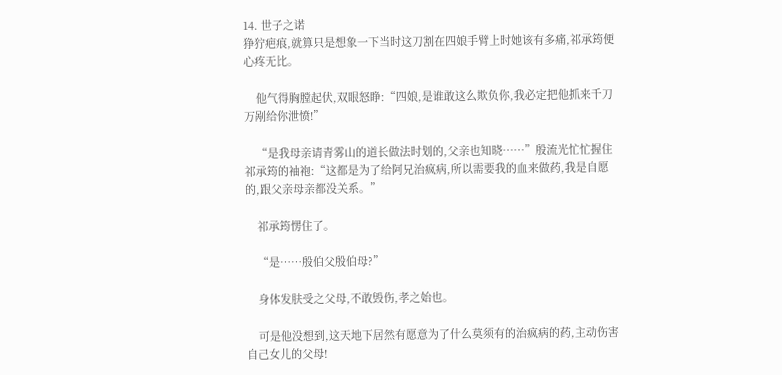14. 世子之诺
狰狞疤痕,就算只是想象一下当时这刀割在四娘手臂上时她该有多痛,祁承筠便心疼无比。

    他气得胸膛起伏,双眼怒睁:“四娘,是谁敢这么欺负你,我必定把他抓来千刀万剐给你泄愤!”

    “是我母亲请青雾山的道长做法时划的,父亲也知晓……”殷流光忙忙握住祁承筠的袖袍:“这都是为了给阿兄治疯病,所以需要我的血来做药,我是自愿的,跟父亲母亲都没关系。”

    祁承筠愣住了。

    “是……殷伯父殷伯母?”

    身体发肤受之父母,不敢毁伤,孝之始也。

    可是他没想到,这天地下居然有愿意为了什么莫须有的治疯病的药,主动伤害自己女儿的父母!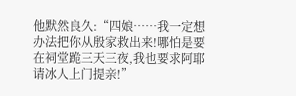他默然良久:“四娘……我一定想办法把你从殷家救出来!哪怕是要在祠堂跪三天三夜,我也要求阿耶请冰人上门提亲!”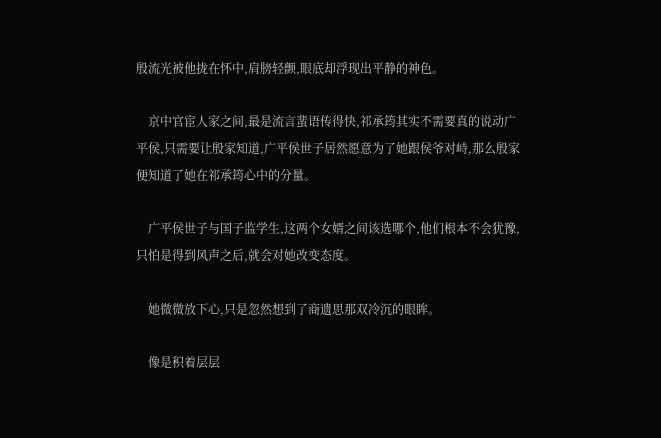殷流光被他拢在怀中,肩膀轻颤,眼底却浮现出平静的神色。

    京中官宦人家之间,最是流言蜚语传得快,祁承筠其实不需要真的说动广平侯,只需要让殷家知道,广平侯世子居然愿意为了她跟侯爷对峙,那么殷家便知道了她在祁承筠心中的分量。

    广平侯世子与国子监学生,这两个女婿之间该选哪个,他们根本不会犹豫,只怕是得到风声之后,就会对她改变态度。

    她微微放下心,只是忽然想到了商遗思那双冷沉的眼眸。

    像是积着层层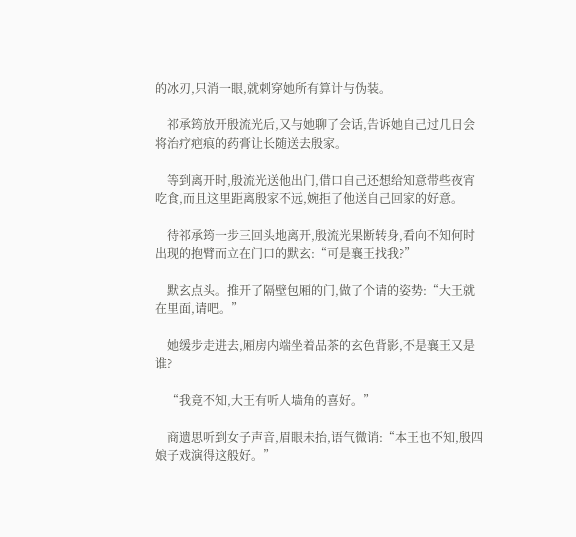的冰刃,只消一眼,就刺穿她所有算计与伪装。

    祁承筠放开殷流光后,又与她聊了会话,告诉她自己过几日会将治疗疤痕的药膏让长随送去殷家。

    等到离开时,殷流光送他出门,借口自己还想给知意带些夜宵吃食,而且这里距离殷家不远,婉拒了他送自己回家的好意。

    待祁承筠一步三回头地离开,殷流光果断转身,看向不知何时出现的抱臂而立在门口的默玄:“可是襄王找我?”

    默玄点头。推开了隔壁包厢的门,做了个请的姿势:“大王就在里面,请吧。”

    她缓步走进去,厢房内端坐着品茶的玄色背影,不是襄王又是谁?

    “我竟不知,大王有听人墙角的喜好。”

    商遗思听到女子声音,眉眼未抬,语气微诮:“本王也不知,殷四娘子戏演得这般好。”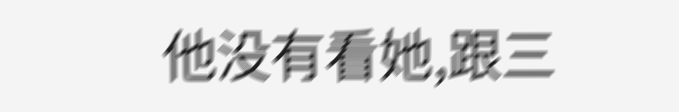他没有看她,跟三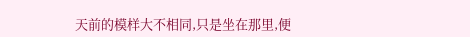天前的模样大不相同,只是坐在那里,便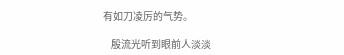有如刀凌厉的气势。

    殷流光听到眼前人淡淡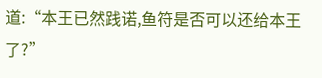道:“本王已然践诺,鱼符是否可以还给本王了?”